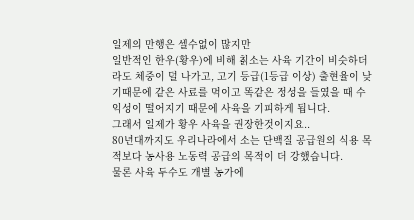일제의 만행은 셀수없이 많지만
일반적인 한우(황우)에 비해 칡소는 사육 기간이 비슷하더라도 체중이 덜 나가고, 고기 등급(1등급 이상) 출현율이 낮기때문에 같은 사료를 먹이고 똑같은 정성을 들였을 때 수익성이 떨어지기 때문에 사육을 기피하게 됩니다.
그래서 일제가 황우 사육을 권장한것이지요..
80년대까지도 우리나라에서 소는 단백질 공급원의 식용 목적보다 농사용 노동력 공급의 목적이 더 강했습니다.
물론 사육 두수도 개별 농가에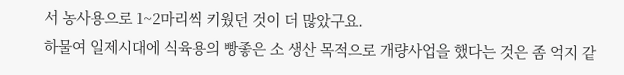서 농사용으로 1~2마리씩 키웠던 것이 더 많았구요.
하물여 일제시대에 식육용의 빵좋은 소 생산 목적으로 개량사업을 했다는 것은 좀 억지 같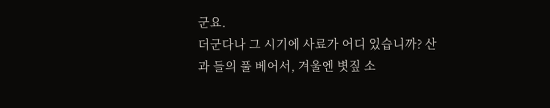군요.
더군다나 그 시기에 사료가 어디 있습니까? 산과 들의 풀 베어서, 겨울엔 볏짚 소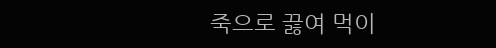죽으로 끓여 먹이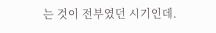는 것이 전부였던 시기인데.